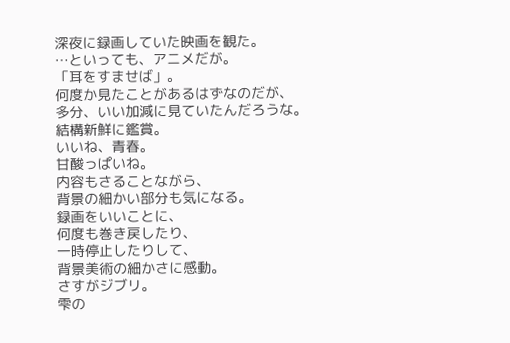深夜に録画していた映画を観た。
…といっても、アニメだが。
「耳をすませば」。
何度か見たことがあるはずなのだが、
多分、いい加減に見ていたんだろうな。
結構新鮮に鑑賞。
いいね、青春。
甘酸っぱいね。
内容もさることながら、
背景の細かい部分も気になる。
録画をいいことに、
何度も巻き戻したり、
一時停止したりして、
背景美術の細かさに感動。
さすがジブリ。
雫の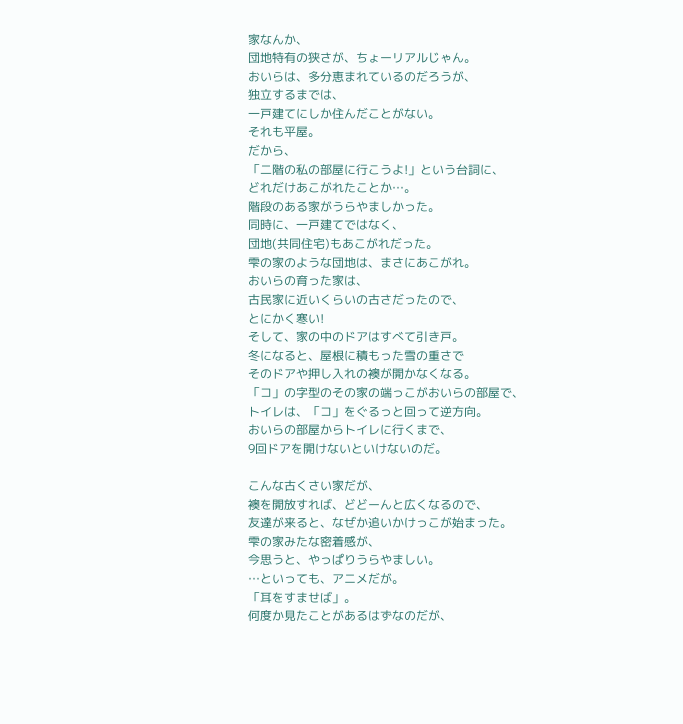家なんか、
団地特有の狭さが、ちょーリアルじゃん。
おいらは、多分恵まれているのだろうが、
独立するまでは、
一戸建てにしか住んだことがない。
それも平屋。
だから、
「二階の私の部屋に行こうよ!」という台詞に、
どれだけあこがれたことか…。
階段のある家がうらやましかった。
同時に、一戸建てではなく、
団地(共同住宅)もあこがれだった。
雫の家のような団地は、まさにあこがれ。
おいらの育った家は、
古民家に近いくらいの古さだったので、
とにかく寒い!
そして、家の中のドアはすべて引き戸。
冬になると、屋根に積もった雪の重さで
そのドアや押し入れの襖が開かなくなる。
「コ」の字型のその家の端っこがおいらの部屋で、
トイレは、「コ」をぐるっと回って逆方向。
おいらの部屋からトイレに行くまで、
9回ドアを開けないといけないのだ。

こんな古くさい家だが、
襖を開放すれば、どどーんと広くなるので、
友達が来ると、なぜか追いかけっこが始まった。
雫の家みたな密着感が、
今思うと、やっぱりうらやましい。
…といっても、アニメだが。
「耳をすませば」。
何度か見たことがあるはずなのだが、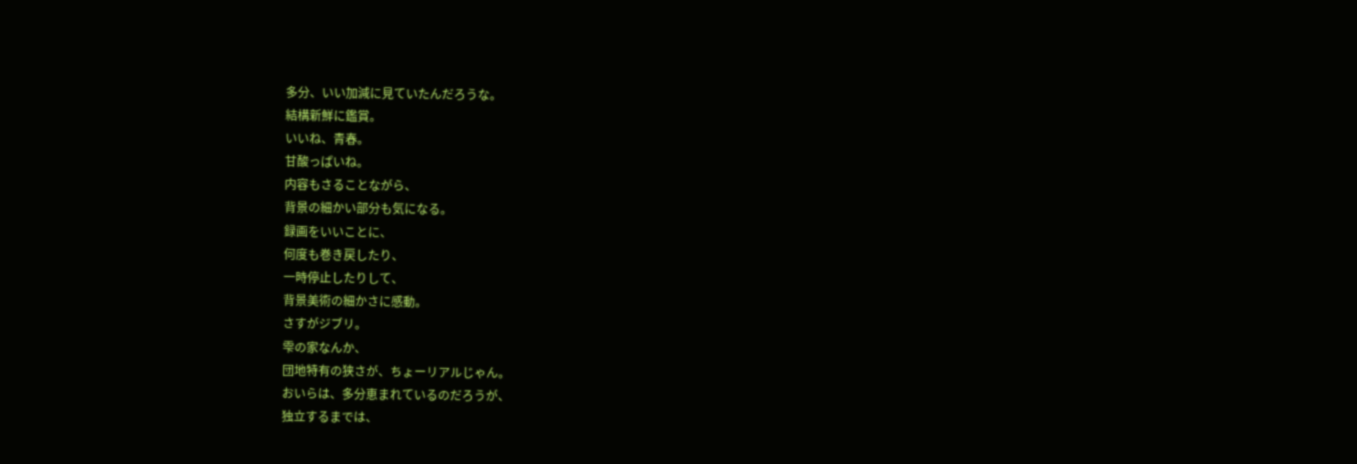多分、いい加減に見ていたんだろうな。
結構新鮮に鑑賞。
いいね、青春。
甘酸っぱいね。
内容もさることながら、
背景の細かい部分も気になる。
録画をいいことに、
何度も巻き戻したり、
一時停止したりして、
背景美術の細かさに感動。
さすがジブリ。
雫の家なんか、
団地特有の狭さが、ちょーリアルじゃん。
おいらは、多分恵まれているのだろうが、
独立するまでは、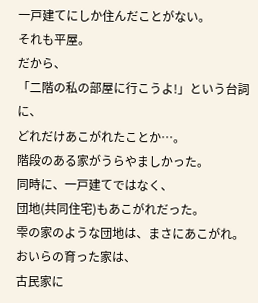一戸建てにしか住んだことがない。
それも平屋。
だから、
「二階の私の部屋に行こうよ!」という台詞に、
どれだけあこがれたことか…。
階段のある家がうらやましかった。
同時に、一戸建てではなく、
団地(共同住宅)もあこがれだった。
雫の家のような団地は、まさにあこがれ。
おいらの育った家は、
古民家に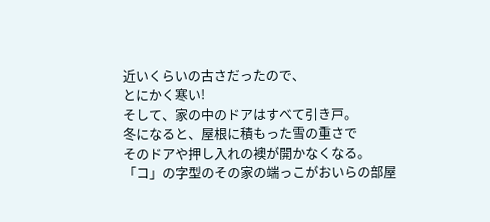近いくらいの古さだったので、
とにかく寒い!
そして、家の中のドアはすべて引き戸。
冬になると、屋根に積もった雪の重さで
そのドアや押し入れの襖が開かなくなる。
「コ」の字型のその家の端っこがおいらの部屋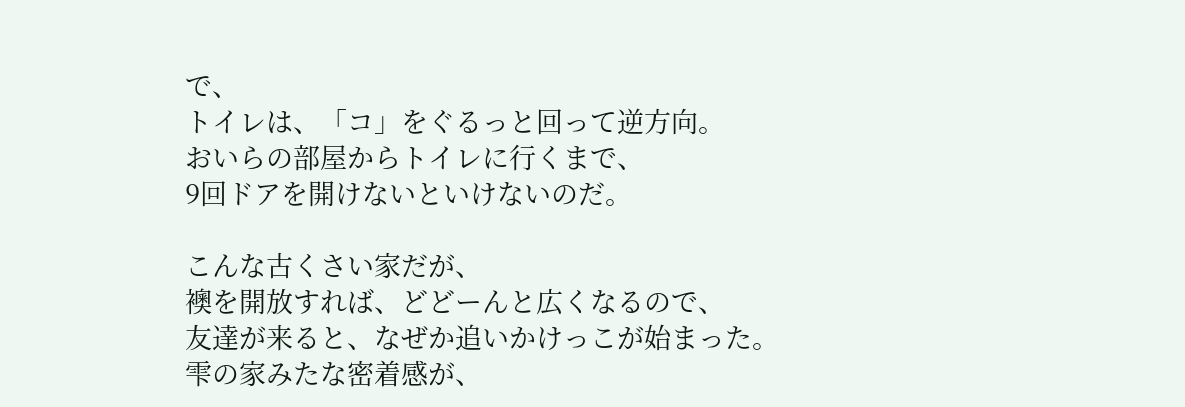で、
トイレは、「コ」をぐるっと回って逆方向。
おいらの部屋からトイレに行くまで、
9回ドアを開けないといけないのだ。

こんな古くさい家だが、
襖を開放すれば、どどーんと広くなるので、
友達が来ると、なぜか追いかけっこが始まった。
雫の家みたな密着感が、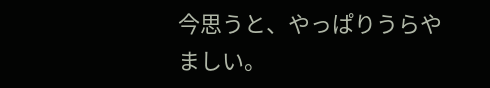今思うと、やっぱりうらやましい。